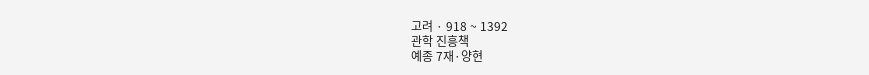고려 · 918 ~ 1392
관학 진흥책
예종 7재·양현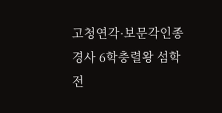고청연각·보문각인종 경사 6학충렬왕 섬학전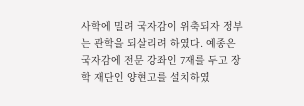사학에 밀려 국자감이 위축되자 정부는 관학을 되살리려 하였다. 예종은 국자감에 전문 강좌인 7재를 두고 장학 재단인 양현고를 설치하였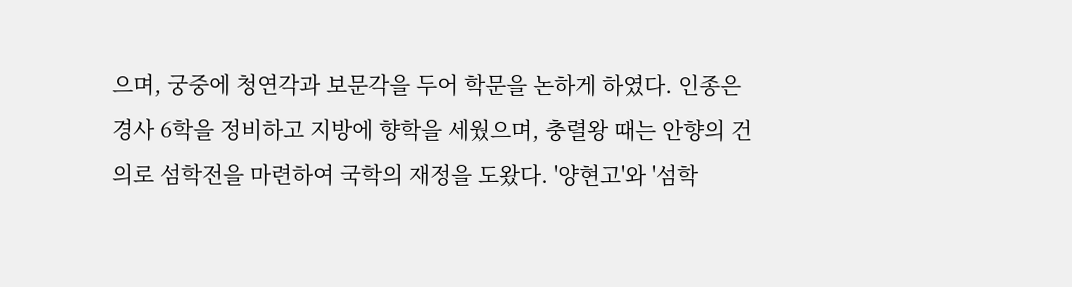으며, 궁중에 청연각과 보문각을 두어 학문을 논하게 하였다. 인종은 경사 6학을 정비하고 지방에 향학을 세웠으며, 충렬왕 때는 안향의 건의로 섬학전을 마련하여 국학의 재정을 도왔다. '양현고'와 '섬학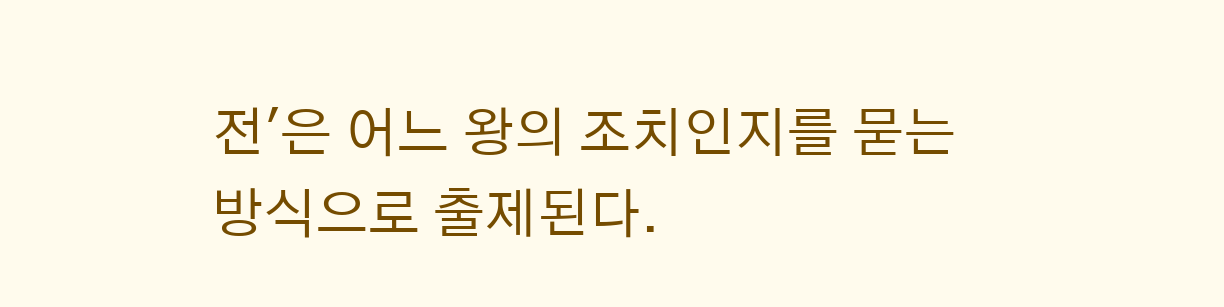전'은 어느 왕의 조치인지를 묻는 방식으로 출제된다.